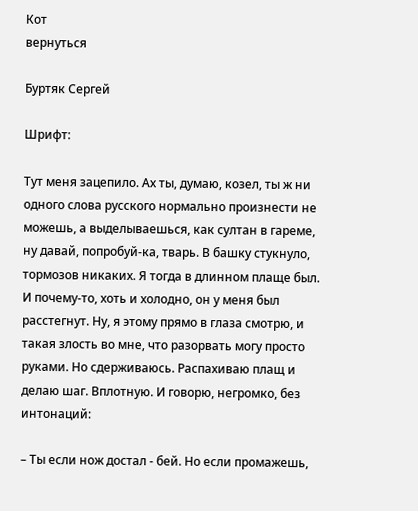Кот
вернуться

Буртяк Сергей

Шрифт:

Тут меня зацепило. Ах ты, думаю, козел, ты ж ни одного слова русского нормально произнести не можешь, а выделываешься, как султан в гареме, ну давай, попробуй-ка, тварь. В башку стукнуло, тормозов никаких. Я тогда в длинном плаще был. И почему-то, хоть и холодно, он у меня был расстегнут. Ну, я этому прямо в глаза смотрю, и такая злость во мне, что разорвать могу просто руками. Но сдерживаюсь. Распахиваю плащ и делаю шаг. Вплотную. И говорю, негромко, без интонаций:

– Ты если нож достал - бей. Но если промажешь,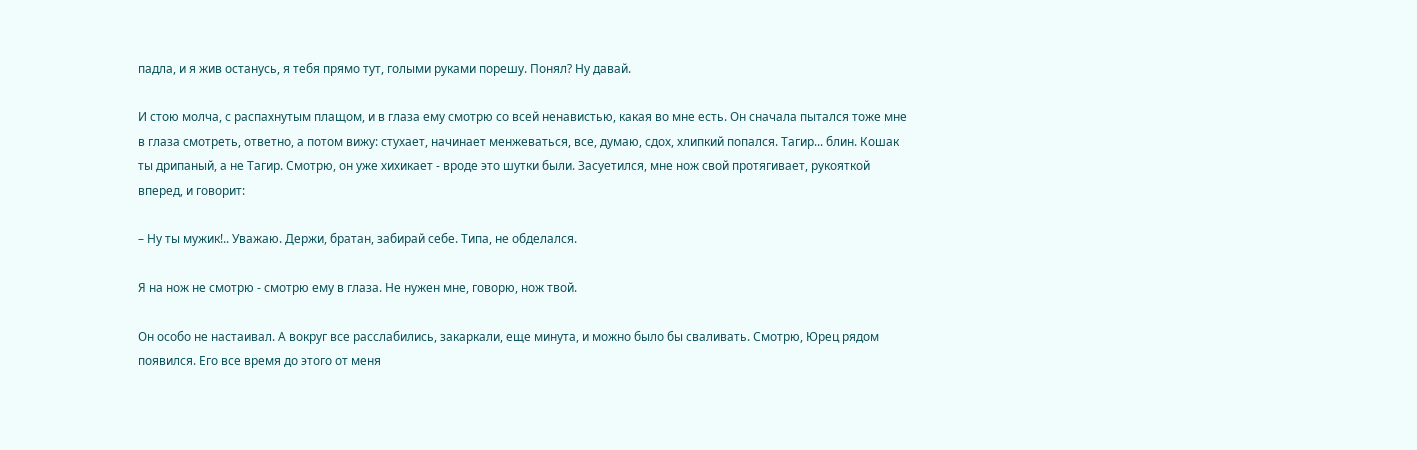падла, и я жив останусь, я тебя прямо тут, голыми руками порешу. Понял? Ну давай.

И стою молча, с распахнутым плащом, и в глаза ему смотрю со всей ненавистью, какая во мне есть. Он сначала пытался тоже мне в глаза смотреть, ответно, а потом вижу: стухает, начинает менжеваться, все, думаю, сдох, хлипкий попался. Тагир... блин. Кошак ты дрипаный, а не Тагир. Смотрю, он уже хихикает - вроде это шутки были. Засуетился, мне нож свой протягивает, рукояткой вперед, и говорит:

– Ну ты мужик!.. Уважаю. Держи, братан, забирай себе. Типа, не обделался.

Я на нож не смотрю - смотрю ему в глаза. Не нужен мне, говорю, нож твой.

Он особо не настаивал. А вокруг все расслабились, закаркали, еще минута, и можно было бы сваливать. Смотрю, Юрец рядом появился. Его все время до этого от меня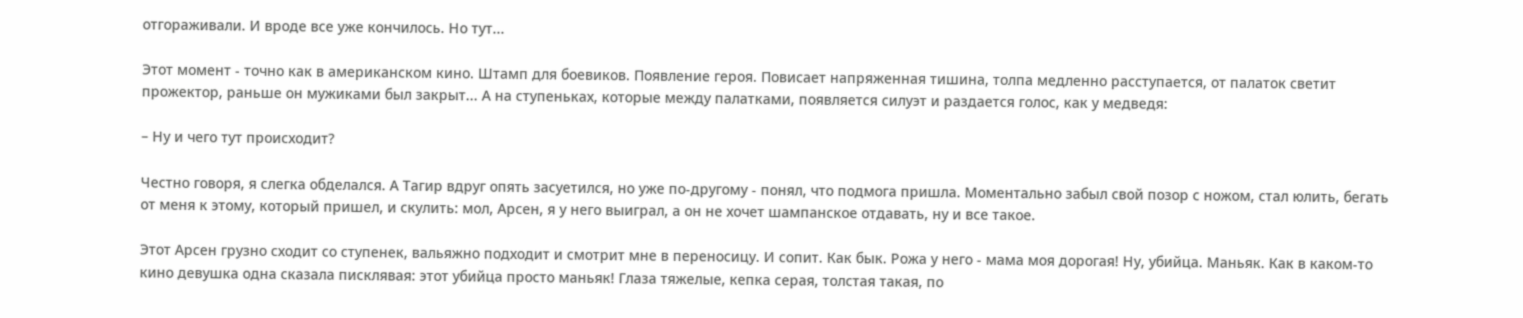отгораживали. И вроде все уже кончилось. Но тут...

Этот момент - точно как в американском кино. Штамп для боевиков. Появление героя. Повисает напряженная тишина, толпа медленно расступается, от палаток светит прожектор, раньше он мужиками был закрыт... А на ступеньках, которые между палатками, появляется силуэт и раздается голос, как у медведя:

– Ну и чего тут происходит?

Честно говоря, я слегка обделался. А Тагир вдруг опять засуетился, но уже по-другому - понял, что подмога пришла. Моментально забыл свой позор с ножом, стал юлить, бегать от меня к этому, который пришел, и скулить: мол, Арсен, я у него выиграл, а он не хочет шампанское отдавать, ну и все такое.

Этот Арсен грузно сходит со ступенек, вальяжно подходит и смотрит мне в переносицу. И сопит. Как бык. Рожа у него - мама моя дорогая! Ну, убийца. Маньяк. Как в каком-то кино девушка одна сказала писклявая: этот убийца просто маньяк! Глаза тяжелые, кепка серая, толстая такая, по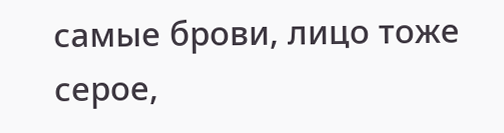самые брови, лицо тоже серое,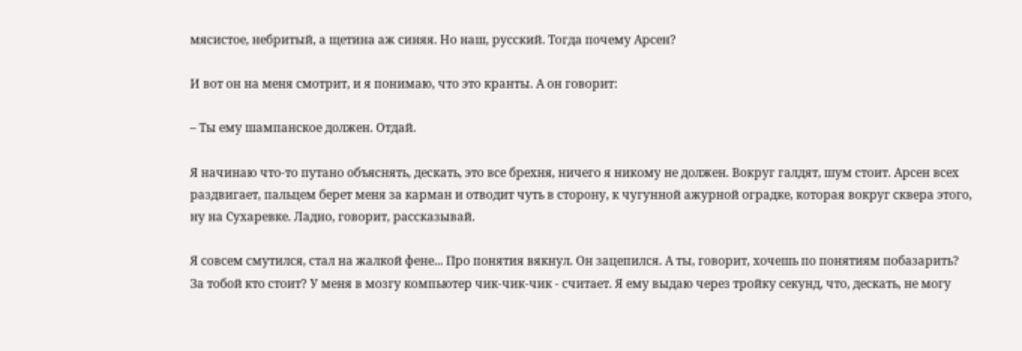мясистое, небритый, а щетина аж синяя. Но наш, русский. Тогда почему Арсен?

И вот он на меня смотрит, и я понимаю, что это кранты. А он говорит:

– Ты ему шампанское должен. Отдай.

Я начинаю что-то путано объяснять, дескать, это все брехня, ничего я никому не должен. Вокруг галдят, шум стоит. Арсен всех раздвигает, пальцем берет меня за карман и отводит чуть в сторону, к чугунной ажурной оградке, которая вокруг сквера этого, ну на Сухаревке. Ладно, говорит, рассказывай.

Я совсем смутился, стал на жалкой фене... Про понятия вякнул. Он зацепился. А ты, говорит, хочешь по понятиям побазарить? За тобой кто стоит? У меня в мозгу компьютер чик-чик-чик - считает. Я ему выдаю через тройку секунд, что, дескать, не могу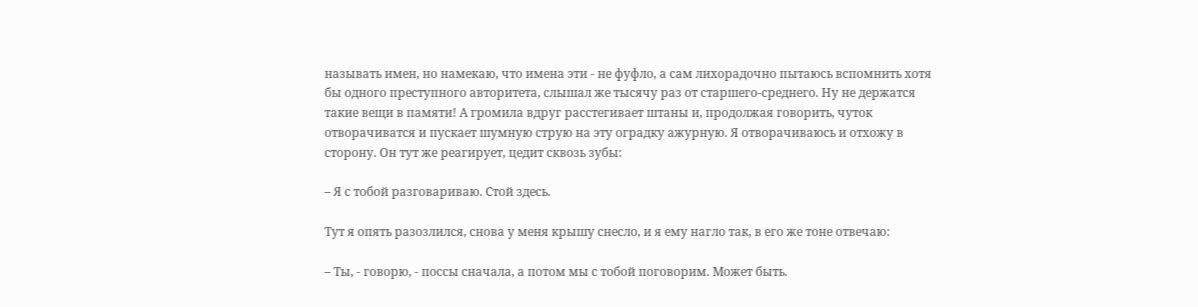называть имен, но намекаю, что имена эти - не фуфло, а сам лихорадочно пытаюсь вспомнить хотя бы одного преступного авторитета, слышал же тысячу раз от старшего-среднего. Ну не держатся такие вещи в памяти! А громила вдруг расстегивает штаны и, продолжая говорить, чуток отворачиватся и пускает шумную струю на эту оградку ажурную. Я отворачиваюсь и отхожу в сторону. Он тут же реагирует, цедит сквозь зубы:

– Я с тобой разговариваю. Стой здесь.

Тут я опять разозлился, снова у меня крышу снесло, и я ему нагло так, в его же тоне отвечаю:

– Ты, - говорю, - поссы сначала, а потом мы с тобой поговорим. Может быть.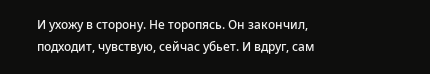И ухожу в сторону. Не торопясь. Он закончил, подходит, чувствую, сейчас убьет. И вдруг, сам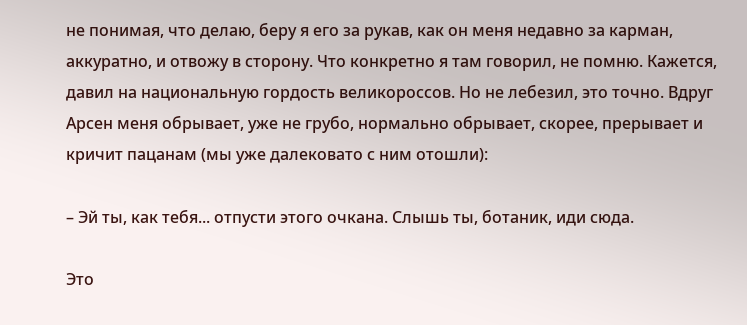не понимая, что делаю, беру я его за рукав, как он меня недавно за карман, аккуратно, и отвожу в сторону. Что конкретно я там говорил, не помню. Кажется, давил на национальную гордость великороссов. Но не лебезил, это точно. Вдруг Арсен меня обрывает, уже не грубо, нормально обрывает, скорее, прерывает и кричит пацанам (мы уже далековато с ним отошли):

– Эй ты, как тебя... отпусти этого очкана. Слышь ты, ботаник, иди сюда.

Это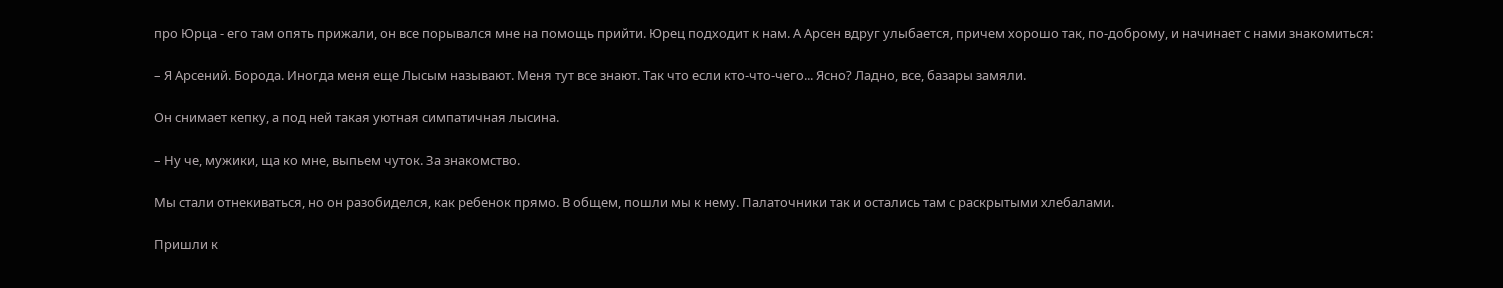про Юрца - его там опять прижали, он все порывался мне на помощь прийти. Юрец подходит к нам. А Арсен вдруг улыбается, причем хорошо так, по-доброму, и начинает с нами знакомиться:

– Я Арсений. Борода. Иногда меня еще Лысым называют. Меня тут все знают. Так что если кто-что-чего... Ясно? Ладно, все, базары замяли.

Он снимает кепку, а под ней такая уютная симпатичная лысина.

– Ну че, мужики, ща ко мне, выпьем чуток. За знакомство.

Мы стали отнекиваться, но он разобиделся, как ребенок прямо. В общем, пошли мы к нему. Палаточники так и остались там с раскрытыми хлебалами.

Пришли к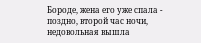Бороде, жена его уже спала - поздно, второй час ночи, недовольная вышла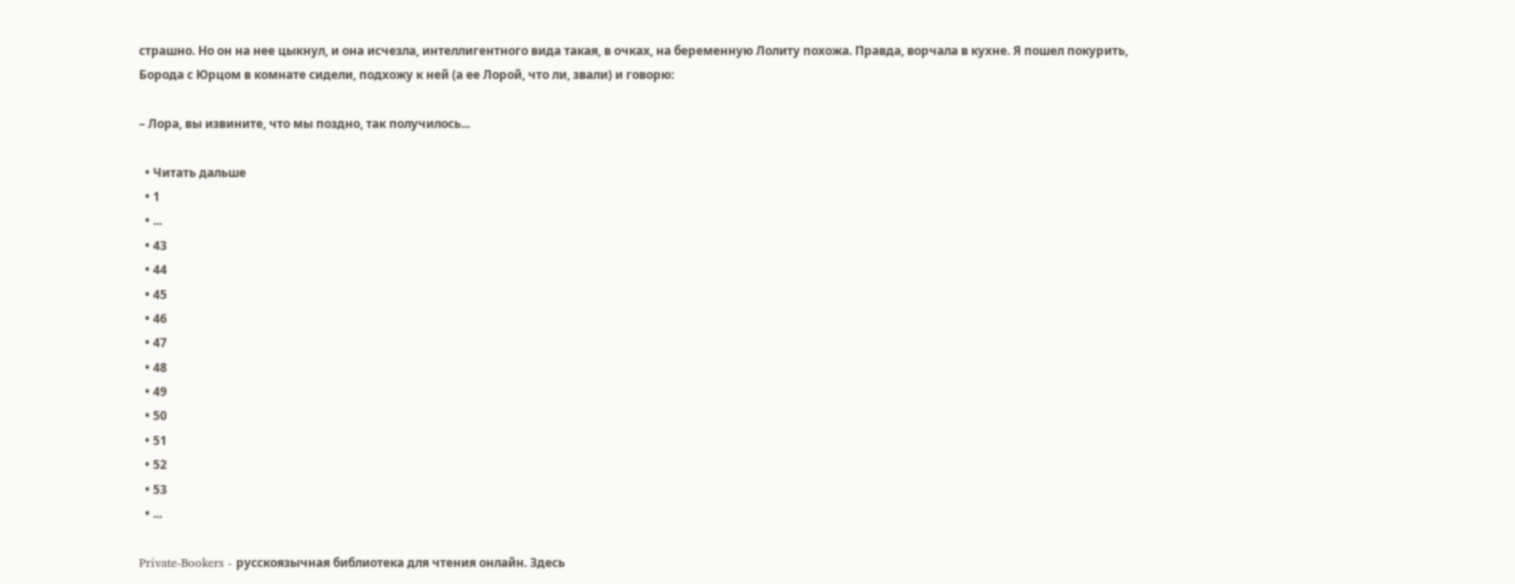страшно. Но он на нее цыкнул, и она исчезла, интеллигентного вида такая, в очках, на беременную Лолиту похожа. Правда, ворчала в кухне. Я пошел покурить, Борода с Юрцом в комнате сидели, подхожу к ней (а ее Лорой, что ли, звали) и говорю:

– Лора, вы извините, что мы поздно, так получилось...

  • Читать дальше
  • 1
  • ...
  • 43
  • 44
  • 45
  • 46
  • 47
  • 48
  • 49
  • 50
  • 51
  • 52
  • 53
  • ...

Private-Bookers - русскоязычная библиотека для чтения онлайн. Здесь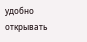удобно открывать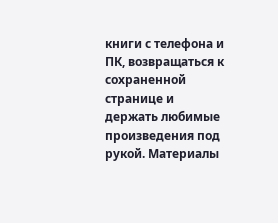книги с телефона и ПК, возвращаться к сохраненной странице и держать любимые произведения под рукой. Материалы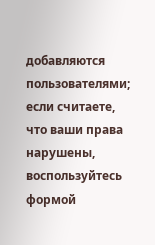добавляются пользователями; если считаете, что ваши права нарушены, воспользуйтесь формой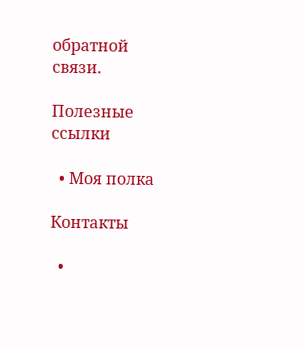обратной связи.

Полезные ссылки

  • Моя полка

Контакты

  •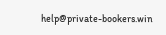help@private-bookers.win